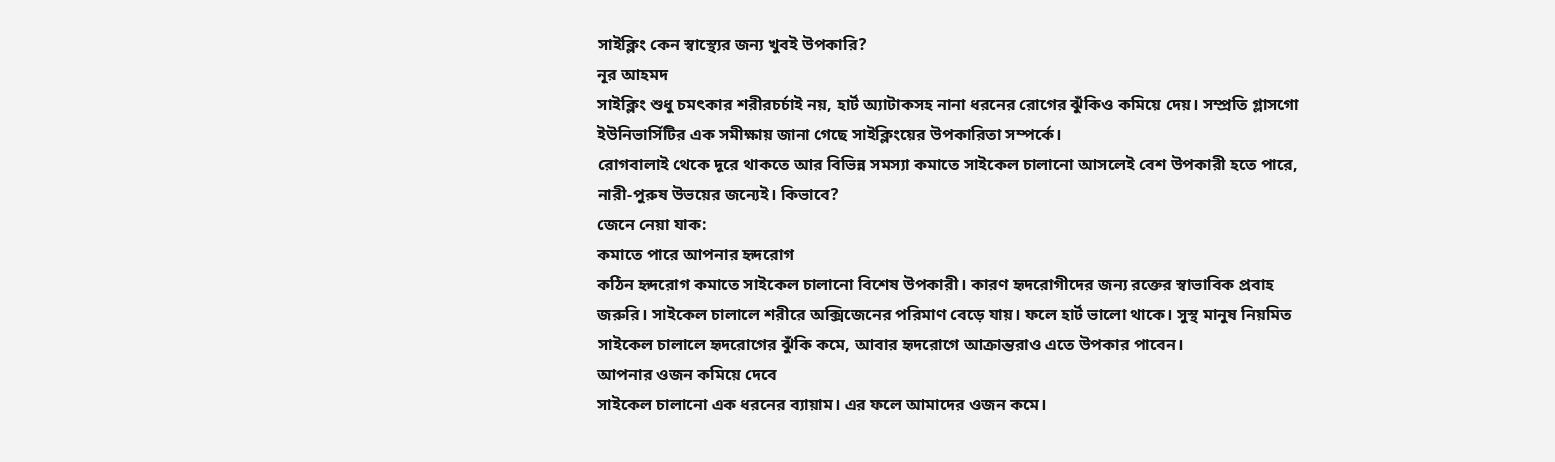সাইক্লিং কেন স্বাস্থ্যের জন্য খুবই উপকারি?
নূর আহমদ
সাইক্লিং শুধু চমৎকার শরীরচর্চাই নয়, হার্ট অ্যাটাকসহ নানা ধরনের রোগের ঝুঁকিও কমিয়ে দেয়। সম্প্রতি গ্লাসগো ইউনিভার্সিটির এক সমীক্ষায় জানা গেছে সাইক্লিংয়ের উপকারিতা সম্পর্কে।
রোগবালাই থেকে দূরে থাকতে আর বিভিন্ন সমস্যা কমাতে সাইকেল চালানো আসলেই বেশ উপকারী হতে পারে, নারী-পুরুষ উভয়ের জন্যেই। কিভাবে?
জেনে নেয়া যাক:
কমাতে পারে আপনার হৃদরোগ
কঠিন হৃদরোগ কমাতে সাইকেল চালানো বিশেষ উপকারী। কারণ হৃদরোগীদের জন্য রক্তের স্বাভাবিক প্রবাহ জরুরি। সাইকেল চালালে শরীরে অক্সিজেনের পরিমাণ বেড়ে যায়। ফলে হার্ট ভালো থাকে। সুস্থ মানুষ নিয়মিত সাইকেল চালালে হৃদরোগের ঝুঁকি কমে, আবার হৃদরোগে আক্রান্তরাও এতে উপকার পাবেন।
আপনার ওজন কমিয়ে দেবে
সাইকেল চালানো এক ধরনের ব্যায়াম। এর ফলে আমাদের ওজন কমে।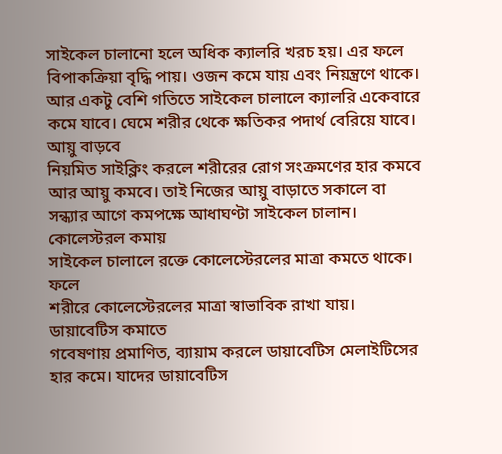সাইকেল চালানো হলে অধিক ক্যালরি খরচ হয়। এর ফলে বিপাকক্রিয়া বৃদ্ধি পায়। ওজন কমে যায় এবং নিয়ন্ত্রণে থাকে। আর একটু বেশি গতিতে সাইকেল চালালে ক্যালরি একেবারে কমে যাবে। ঘেমে শরীর থেকে ক্ষতিকর পদার্থ বেরিয়ে যাবে।
আয়ু বাড়বে
নিয়মিত সাইক্লিং করলে শরীরের রোগ সংক্রমণের হার কমবে আর আয়ু কমবে। তাই নিজের আয়ু বাড়াতে সকালে বা সন্ধ্যার আগে কমপক্ষে আধাঘণ্টা সাইকেল চালান।
কোলেস্টরল কমায়
সাইকেল চালালে রক্তে কোলেস্টেরলের মাত্রা কমতে থাকে। ফলে
শরীরে কোলেস্টেরলের মাত্রা স্বাভাবিক রাখা যায়।
ডায়াবেটিস কমাতে
গবেষণায় প্রমাণিত, ব্যায়াম করলে ডায়াবেটিস মেলাইটিসের হার কমে। যাদের ডায়াবেটিস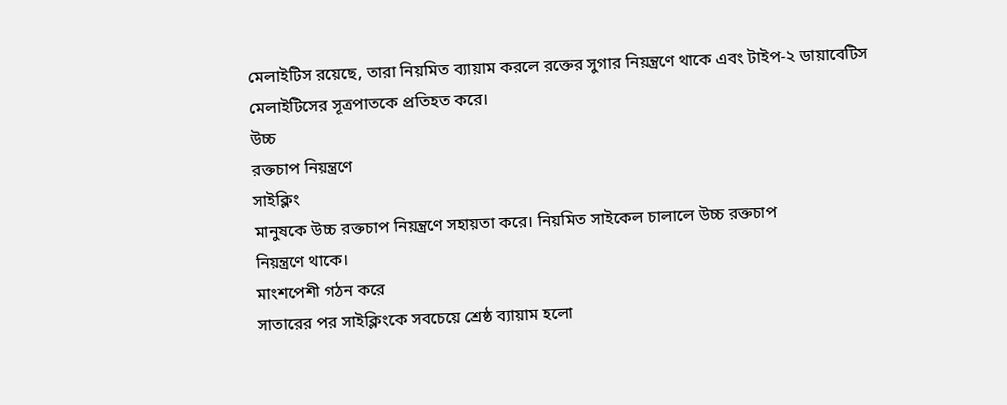মেলাইটিস রয়েছে, তারা নিয়মিত ব্যায়াম করলে রক্তের সুগার নিয়ন্ত্রণে থাকে এবং টাইপ-২ ডায়াবেটিস মেলাইটিসের সূত্রপাতকে প্রতিহত করে।
উচ্চ
রক্তচাপ নিয়ন্ত্রণে
সাইক্লিং
মানুষকে উচ্চ রক্তচাপ নিয়ন্ত্রণে সহায়তা করে। নিয়মিত সাইকেল চালালে উচ্চ রক্তচাপ
নিয়ন্ত্রণে থাকে।
মাংশপেশী গঠন করে
সাতারের পর সাইক্লিংকে সবচেয়ে শ্রেষ্ঠ ব্যায়াম হলো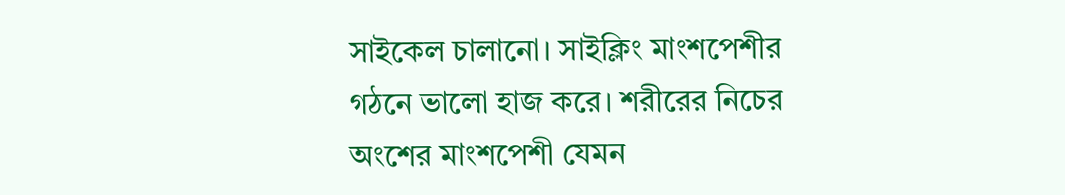সাইকেল চালানো। সাইক্লিং মাংশপেশীর গঠনে ভালো হাজ করে। শরীরের নিচের অংশের মাংশপেশী যেমন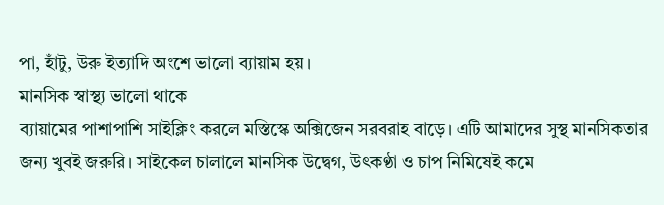পা, হাঁটু, উরু ইত্যাদি অংশে ভালো ব্যায়াম হয়।
মানসিক স্বাস্থ্য ভালো থাকে
ব্যায়ামের পাশাপাশি সাইক্লিং করলে মস্তিস্কে অক্সিজেন সরবরাহ বাড়ে। এটি আমাদের সুস্থ মানসিকতার জন্য খুবই জরুরি। সাইকেল চালালে মানসিক উদ্বেগ, উৎকণ্ঠা ও চাপ নিমিষেই কমে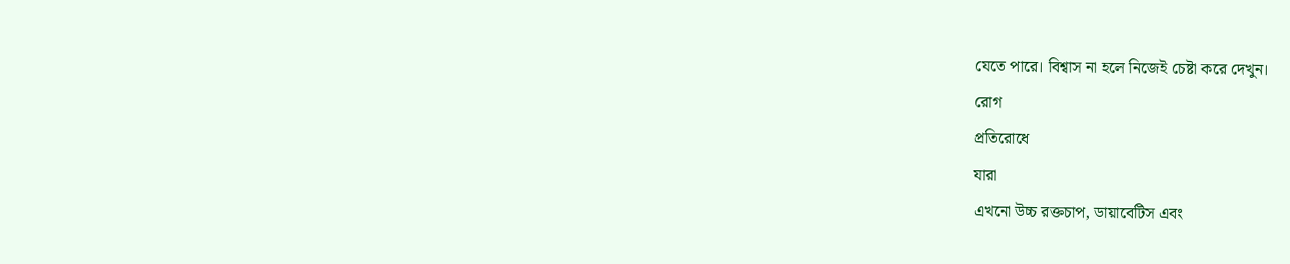যেতে পারে। বিশ্বাস না হলে নিজেই চেষ্টা করে দেখুন।
রোগ
প্রতিরোধে
যারা
এখনো উচ্চ রক্তচাপ, ডায়াবেটিস এবং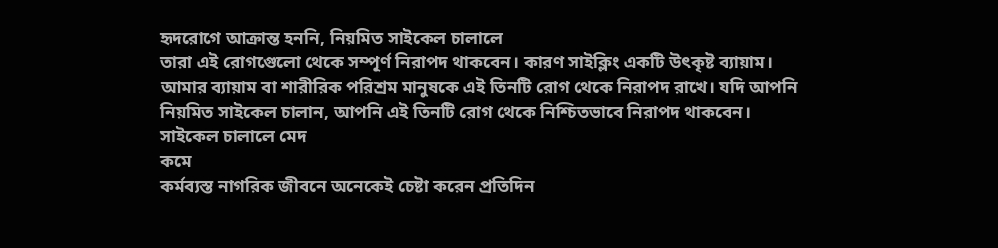হৃদরোগে আক্রান্ত হননি, নিয়মিত সাইকেল চালালে
তারা এই রোগগেুলো থেকে সম্পূর্ণ নিরাপদ থাকবেন। কারণ সাইক্লিং একটি উৎকৃষ্ট ব্যায়াম।
আমার ব্যায়াম বা শারীরিক পরিশ্রম মানুষকে এই তিনটি রোগ থেকে নিরাপদ রাখে। যদি আপনি
নিয়মিত সাইকেল চালান, আপনি এই তিনটি রোগ থেকে নিশ্চিতভাবে নিরাপদ থাকবেন।
সাইকেল চালালে মেদ
কমে
কর্মব্যস্ত নাগরিক জীবনে অনেকেই চেষ্টা করেন প্রতিদিন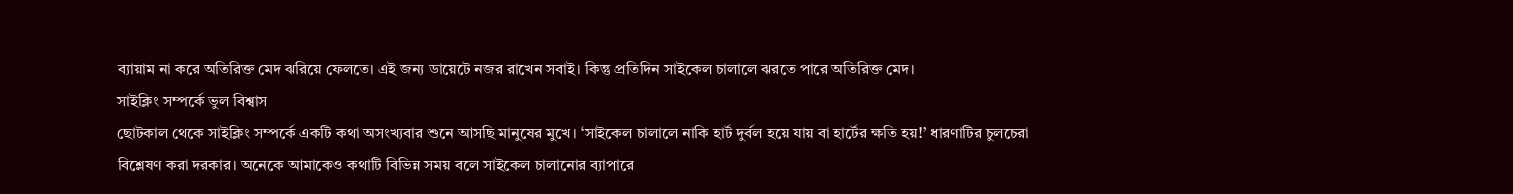ব্যায়াম না করে অতিরিক্ত মেদ ঝরিয়ে ফেলতে। এই জন্য ডায়েটে নজর রাখেন সবাই। কিন্তু প্রতিদিন সাইকেল চালালে ঝরতে পারে অতিরিক্ত মেদ।
সাইক্লিং সম্পর্কে ভুল বিশ্বাস
ছোটকাল থেকে সাইক্লিং সম্পর্কে একটি কথা অসংখ্যবার শুনে আসছি মানুষের মুখে। ‘সাইকেল চালালে নাকি হার্ট দুর্বল হয়ে যায় বা হার্টের ক্ষতি হয়!’ ধারণাটির চুলচেরা বিশ্লেষণ করা দরকার। অনেকে আমাকেও কথাটি বিভিন্ন সময় বলে সাইকেল চালানোর ব্যাপারে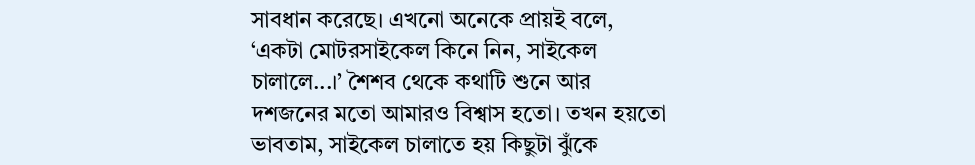সাবধান করেছে। এখনো অনেকে প্রায়ই বলে, ‘একটা মোটরসাইকেল কিনে নিন, সাইকেল চালালে...।’ শৈশব থেকে কথাটি শুনে আর দশজনের মতো আমারও বিশ্বাস হতো। তখন হয়তো ভাবতাম, সাইকেল চালাতে হয় কিছুটা ঝুঁকে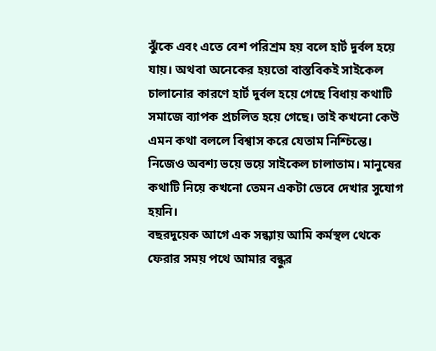ঝুঁকে এবং এতে বেশ পরিশ্রম হয় বলে হার্ট দুর্বল হয়ে যায়। অথবা অনেকের হয়তো বাস্তবিকই সাইকেল চালানোর কারণে হার্ট দুর্বল হয়ে গেছে বিধায় কথাটি সমাজে ব্যাপক প্রচলিত হয়ে গেছে। তাই কখনো কেউ এমন কথা বললে বিশ্বাস করে যেতাম নিশ্চিন্তে। নিজেও অবশ্য ভয়ে ভয়ে সাইকেল চালাতাম। মানুষের কথাটি নিয়ে কখনো তেমন একটা ভেবে দেখার সুযোগ হয়নি।
বছরদুয়েক আগে এক সন্ধ্যায় আমি কর্মস্থল থেকে ফেরার সময় পথে আমার বন্ধুর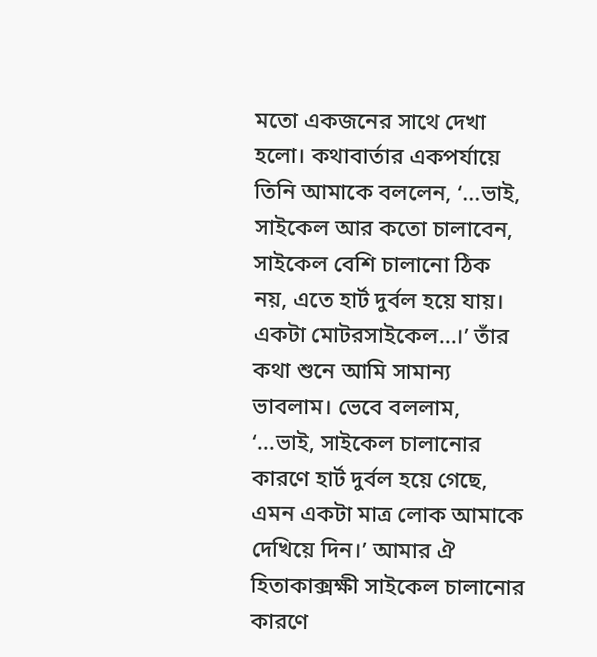মতো একজনের সাথে দেখা হলো। কথাবার্তার একপর্যায়ে তিনি আমাকে বললেন, ‘...ভাই, সাইকেল আর কতো চালাবেন, সাইকেল বেশি চালানো ঠিক নয়, এতে হার্ট দুর্বল হয়ে যায়। একটা মোটরসাইকেল...।’ তাঁর কথা শুনে আমি সামান্য ভাবলাম। ভেবে বললাম, ‘...ভাই, সাইকেল চালানোর কারণে হার্ট দুর্বল হয়ে গেছে, এমন একটা মাত্র লোক আমাকে দেখিয়ে দিন।’ আমার ঐ হিতাকাক্সক্ষী সাইকেল চালানোর কারণে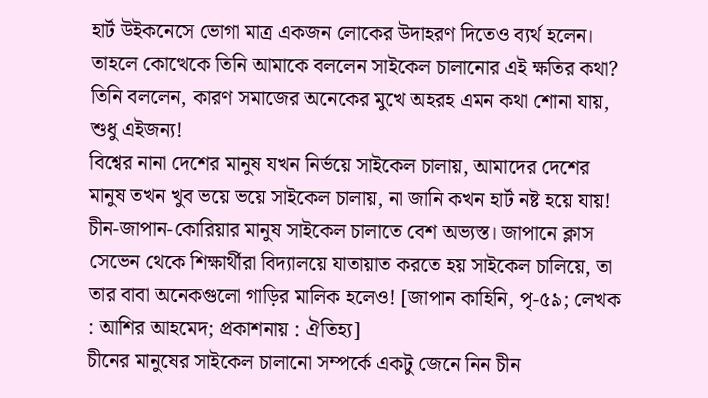হার্ট উইকনেসে ভোগা মাত্র একজন লোকের উদাহরণ দিতেও ব্যর্থ হলেন। তাহলে কোত্থেকে তিনি আমাকে বললেন সাইকেল চালানোর এই ক্ষতির কথা? তিনি বললেন, কারণ সমাজের অনেকের মুখে অহরহ এমন কথা শোনা যায়, শুধু এইজন্য!
বিশ্বের নানা দেশের মানুষ যখন নির্ভয়ে সাইকেল চালায়, আমাদের দেশের মানুষ তখন খুব ভয়ে ভয়ে সাইকেল চালায়, না জানি কখন হার্ট নষ্ট হয়ে যায়! চীন-জাপান-কোরিয়ার মানুষ সাইকেল চালাতে বেশ অভ্যস্ত। জাপানে ক্লাস সেভেন থেকে শিক্ষার্থীরা বিদ্যালয়ে যাতায়াত করতে হয় সাইকেল চালিয়ে, তা তার বাবা অনেকগুলো গাড়ির মালিক হলেও! [জাপান কাহিনি, পৃ-৫৯; লেখক : আশির আহমেদ; প্রকাশনায় : ঐতিহ্য]
চীনের মানুষের সাইকেল চালানো সম্পর্কে একটু জেনে নিন চীন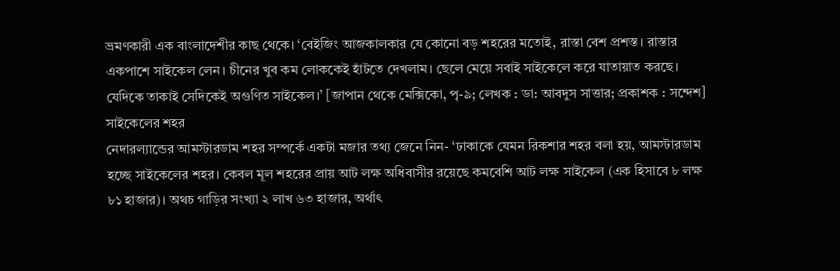ভ্রমণকারী এক বাংলাদেশীর কাছ থেকে। ‘বেইজিং আজকালকার যে কোনো বড় শহরের মতোই, রাস্তা বেশ প্রশস্ত। রাস্তার একপাশে সাইকেল লেন। চীনের খুব কম লোককেই হাঁটতে দেখলাম। ছেলে মেয়ে সবাই সাইকেলে করে যাতায়াত করছে। যেদিকে তাকাই সেদিকেই অগুণিত সাইকেল।’ [জাপান থেকে মেক্সিকো, পৃ-৯; লেখক : ডা: আবদুস সাত্তার; প্রকাশক : সন্দেশ]
সাইকেলের শহর
নেদারল্যান্ডের আমস্টারডাম শহর সম্পর্কে একটা মজার তথ্য জেনে নিন- ‘ঢাকাকে যেমন রিকশার শহর বলা হয়, আমস্টারডাম হচ্ছে সাইকেলের শহর। কেবল মূল শহরের প্রায় আট লক্ষ অধিবাসীর রয়েছে কমবেশি আট লক্ষ সাইকেল (এক হিসাবে ৮ লক্ষ ৮১ হাজার)। অথচ গাড়ির সংখ্যা ২ লাখ ৬৩ হাজার, অর্থাৎ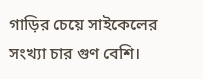গাড়ির চেয়ে সাইকেলের সংখ্যা চার গুণ বেশি।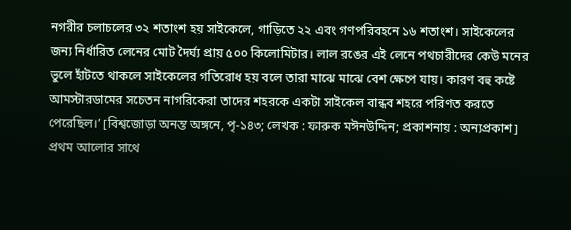নগরীর চলাচলের ৩২ শতাংশ হয় সাইকেলে, গাড়িতে ২২ এবং গণপরিবহনে ১৬ শতাংশ। সাইকেলের জন্য নির্ধারিত লেনের মোট দৈর্ঘ্য প্রায় ৫০০ কিলোমিটার। লাল রঙের এই লেনে পথচারীদের কেউ মনের ভুলে হাঁটতে থাকলে সাইকেলের গতিরোধ হয় বলে তারা মাঝে মাঝে বেশ ক্ষেপে যায়। কারণ বহু কষ্টে আমস্টারডামের সচেতন নাগরিকেরা তাদের শহরকে একটা সাইকেল বান্ধব শহরে পরিণত করতে পেরেছিল।’ [বিশ্বজোড়া অনন্ত অঙ্গনে, পৃ-১৪৩; লেখক : ফারুক মঈনউদ্দিন; প্রকাশনায় : অন্যপ্রকাশ]
প্রথম আলোর সাথে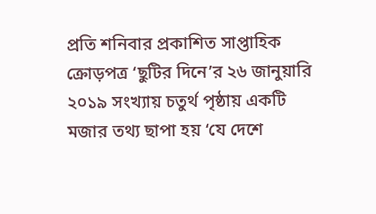প্রতি শনিবার প্রকাশিত সাপ্তাহিক ক্রোড়পত্র ‘ছুটির দিনে’র ২৬ জানুয়ারি ২০১৯ সংখ্যায় চতুর্থ পৃষ্ঠায় একটি মজার তথ্য ছাপা হয় ‘যে দেশে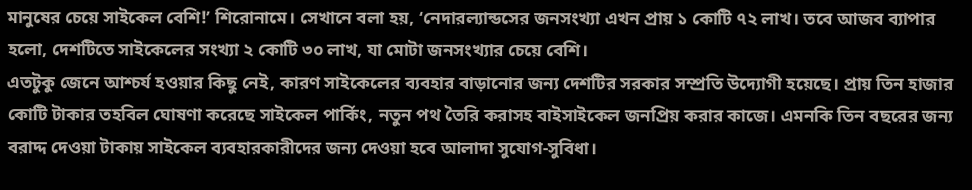মানুষের চেয়ে সাইকেল বেশি!’ শিরোনামে। সেখানে বলা হয়, ‘নেদারল্যান্ডসের জনসংখ্যা এখন প্রায় ১ কোটি ৭২ লাখ। তবে আজব ব্যাপার হলো, দেশটিতে সাইকেলের সংখ্যা ২ কোটি ৩০ লাখ, যা মোটা জনসংখ্যার চেয়ে বেশি।
এতটুকু জেনে আশ্চর্য হওয়ার কিছু নেই, কারণ সাইকেলের ব্যবহার বাড়ানোর জন্য দেশটির সরকার সম্প্রতি উদ্যোগী হয়েছে। প্রায় তিন হাজার কোটি টাকার তহবিল ঘোষণা করেছে সাইকেল পার্কিং, নতুন পথ তৈরি করাসহ বাইসাইকেল জনপ্রিয় করার কাজে। এমনকি তিন বছরের জন্য বরাদ্দ দেওয়া টাকায় সাইকেল ব্যবহারকারীদের জন্য দেওয়া হবে আলাদা সুযোগ-সুবিধা।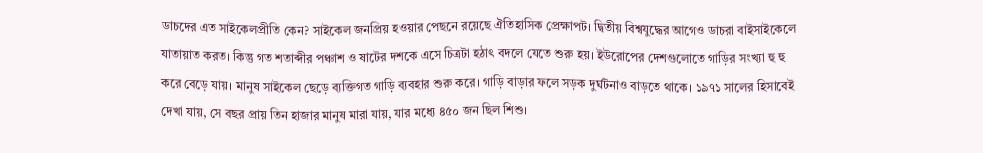ডাচদের এত সাইকেলপ্রীতি কেন? সাইকেল জনপ্রিয় হওয়ার পেছনে রয়েছে ঐতিহাসিক প্রেক্ষাপট। দ্বিতীয় বিশ্বযুদ্ধের আগেও ডাচরা বাইসাইকেলে যাতায়াত করত। কিন্তু গত শতাব্দীর পঞ্চাশ ও ষাটের দশকে এসে চিত্রটা হঠাৎ বদলে যেতে শুরু হয়। ইউরোপের দেশগুলোতে গাড়ির সংখ্যা হু হু করে বেড়ে যায়। মানুষ সাইকেল ছেড়ে ব্যক্তিগত গাড়ি ব্যবহার শুরু করে। গাড়ি বাড়ার ফলে সড়ক দুর্ঘটনাও বাড়তে থাকে। ১৯৭১ সালের হিসাবেই দেখা যায়, সে বছর প্রায় তিন হাজার মানুষ মারা যায়, যার মধ্যে ৪৫০ জন ছিল শিশু।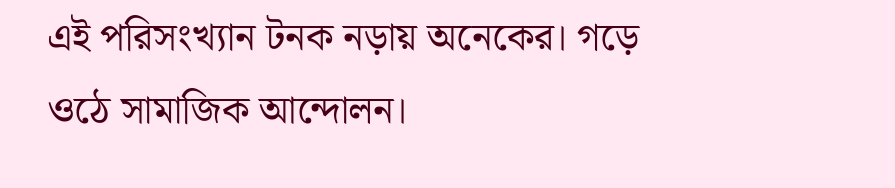এই পরিসংখ্যান টনক নড়ায় অনেকের। গড়ে ওঠে সামাজিক আন্দোলন।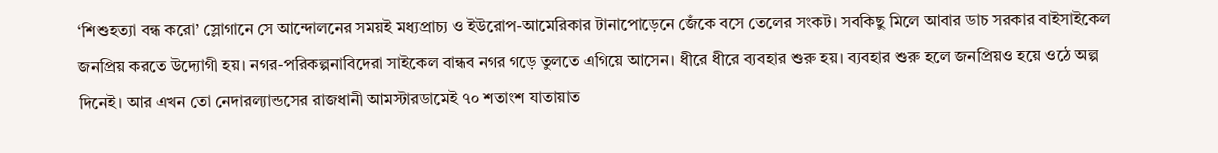‘শিশুহত্যা বন্ধ করো’ স্লোগানে সে আন্দোলনের সময়ই মধ্যপ্রাচ্য ও ইউরোপ-আমেরিকার টানাপোড়েনে জেঁকে বসে তেলের সংকট। সবকিছু মিলে আবার ডাচ সরকার বাইসাইকেল জনপ্রিয় করতে উদ্যোগী হয়। নগর-পরিকল্পনাবিদেরা সাইকেল বান্ধব নগর গড়ে তুলতে এগিয়ে আসেন। ধীরে ধীরে ব্যবহার শুরু হয়। ব্যবহার শুরু হলে জনপ্রিয়ও হয়ে ওঠে অল্প দিনেই। আর এখন তো নেদারল্যান্ডসের রাজধানী আমস্টারডামেই ৭০ শতাংশ যাতায়াত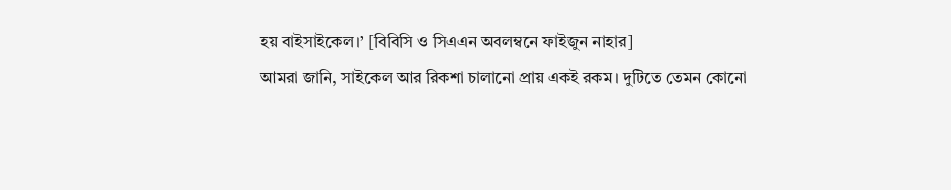হয় বাইসাইকেল।’ [বিবিসি ও সিএএন অবলম্বনে ফাইজুন নাহার]
আমরা জানি, সাইকেল আর রিকশা চালানো প্রায় একই রকম। দুটিতে তেমন কোনো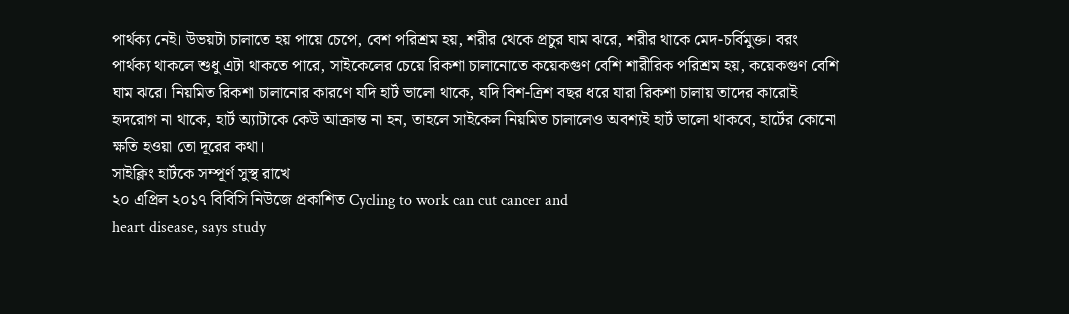পার্থক্য নেই। উভয়টা চালাতে হয় পায়ে চেপে, বেশ পরিশ্রম হয়, শরীর থেকে প্রচুর ঘাম ঝরে, শরীর থাকে মেদ-চর্বিমুক্ত। বরং পার্থক্য থাকলে শুধু এটা থাকতে পারে, সাইকেলের চেয়ে রিকশা চালানোতে কয়েকগুণ বেশি শারীরিক পরিশ্রম হয়, কয়েকগুণ বেশি ঘাম ঝরে। নিয়মিত রিকশা চালানোর কারণে যদি হার্ট ভালো থাকে, যদি বিশ-ত্রিশ বছর ধরে যারা রিকশা চালায় তাদের কারোই হৃদরোগ না থাকে, হার্ট অ্যাটাকে কেউ আক্রান্ত না হন, তাহলে সাইকেল নিয়মিত চালালেও অবশ্যই হার্ট ভালো থাকবে, হার্টের কোনো ক্ষতি হওয়া তো দূরের কথা।
সাইক্লিং হার্টকে সম্পূর্ণ সুস্থ রাখে
২০ এপ্রিল ২০১৭ বিবিসি নিউজে প্রকাশিত Cycling to work can cut cancer and
heart disease, says study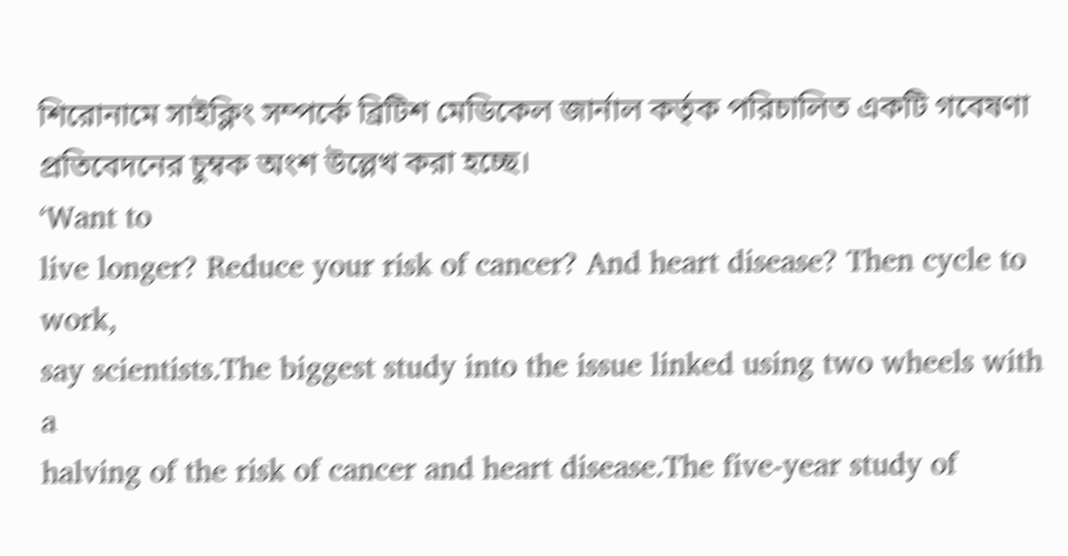শিরোনামে সাইক্লিং সম্পর্কে ব্রিটিশ মেডিকেল জার্নাল কর্তৃক পরিচালিত একটি গবেষণা প্রতিবেদনের চুম্বক অংশ উল্লেখ করা হচ্ছে।
‘Want to
live longer? Reduce your risk of cancer? And heart disease? Then cycle to work,
say scientists.The biggest study into the issue linked using two wheels with a
halving of the risk of cancer and heart disease.The five-year study of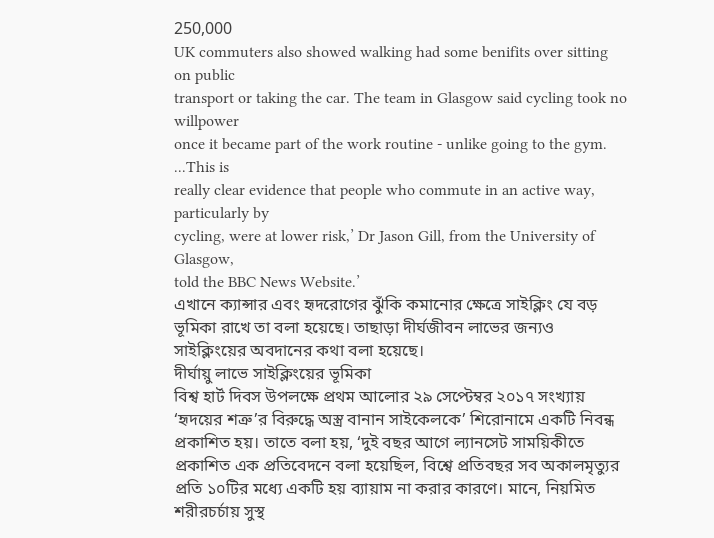250,000
UK commuters also showed walking had some benifits over sitting on public
transport or taking the car. The team in Glasgow said cycling took no willpower
once it became part of the work routine - unlike going to the gym. ...This is
really clear evidence that people who commute in an active way, particularly by
cycling, were at lower risk,’ Dr Jason Gill, from the University of Glasgow,
told the BBC News Website.’
এখানে ক্যান্সার এবং হৃদরোগের ঝুঁকি কমানোর ক্ষেত্রে সাইক্লিং যে বড় ভূমিকা রাখে তা বলা হয়েছে। তাছাড়া দীর্ঘজীবন লাভের জন্যও সাইক্লিংয়ের অবদানের কথা বলা হয়েছে।
দীর্ঘায়ু লাভে সাইক্লিংয়ের ভূমিকা
বিশ্ব হার্ট দিবস উপলক্ষে প্রথম আলোর ২৯ সেপ্টেম্বর ২০১৭ সংখ্যায় ‘হৃদয়ের শত্রু’র বিরুদ্ধে অস্ত্র বানান সাইকেলকে’ শিরোনামে একটি নিবন্ধ প্রকাশিত হয়। তাতে বলা হয়, ‘দুই বছর আগে ল্যানসেট সাময়িকীতে প্রকাশিত এক প্রতিবেদনে বলা হয়েছিল, বিশ্বে প্রতিবছর সব অকালমৃত্যুর প্রতি ১০টির মধ্যে একটি হয় ব্যায়াম না করার কারণে। মানে, নিয়মিত শরীরচর্চায় সুস্থ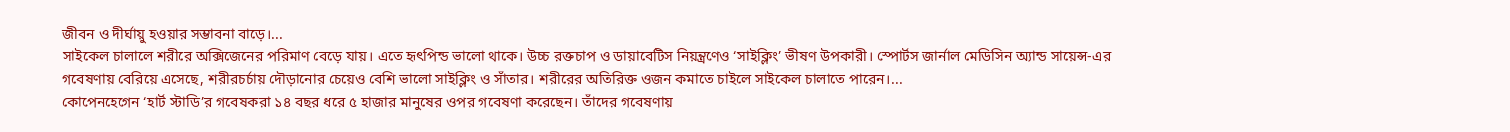জীবন ও দীর্ঘায়ু হওয়ার সম্ভাবনা বাড়ে।...
সাইকেল চালালে শরীরে অক্সিজেনের পরিমাণ বেড়ে যায়। এতে হৃৎপিন্ড ভালো থাকে। উচ্চ রক্তচাপ ও ডায়াবেটিস নিয়ন্ত্রণেও ‘সাইক্লিং’ ভীষণ উপকারী। স্পোর্টস জার্নাল মেডিসিন অ্যান্ড সায়েন্স-এর গবেষণায় বেরিয়ে এসেছে, শরীরচর্চায় দৌড়ানোর চেয়েও বেশি ভালো সাইক্লিং ও সাঁতার। শরীরের অতিরিক্ত ওজন কমাতে চাইলে সাইকেল চালাতে পারেন।...
কোপেনহেগেন ‘হার্ট স্টাডি’র গবেষকরা ১৪ বছর ধরে ৫ হাজার মানুষের ওপর গবেষণা করেছেন। তাঁদের গবেষণায়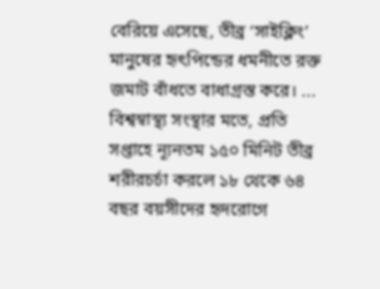বেরিয়ে এসেছে, তীব্র ‘সাইক্লিং’ মানুষের হৃৎপিন্ডের ধমনীতে রক্ত জমাট বাঁধতে বাধাগ্রস্ত করে। ...
বিশ্বস্বাস্থ্য সংস্থার মতে, প্রতি সপ্তাহে ন্যূনতম ১৫০ মিনিট তীব্র শরীরচর্চা করলে ১৮ থেকে ৬৪ বছর বয়সীদের হৃদরোগে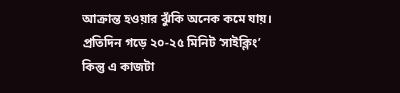আক্রান্ত হওয়ার ঝুঁকি অনেক কমে যায়। প্রতিদিন গড়ে ২০-২৫ মিনিট ‘সাইক্লিং’ কিন্তু এ কাজটা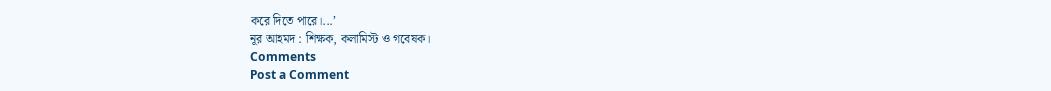করে দিতে পারে।...’
নূর আহমদ : শিক্ষক, কলামিস্ট ও গবেষক।
Comments
Post a Comment